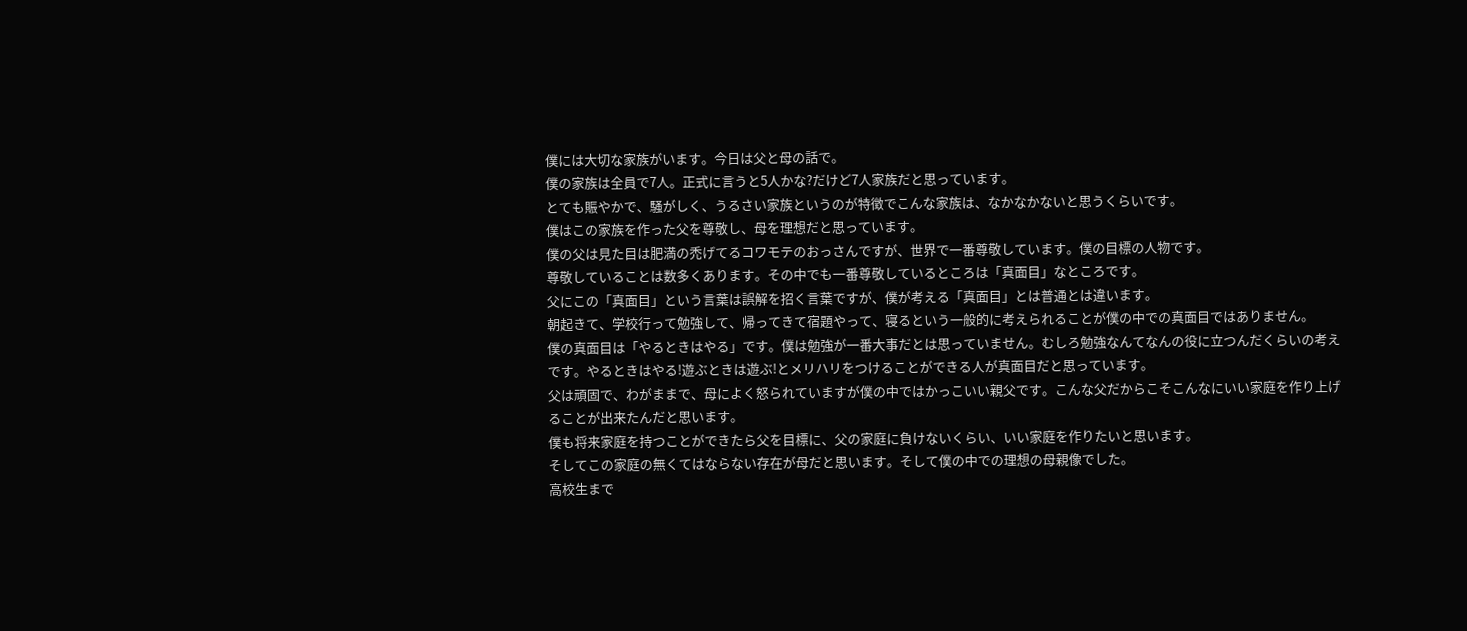僕には大切な家族がいます。今日は父と母の話で。
僕の家族は全員で7人。正式に言うと5人かな?だけど7人家族だと思っています。
とても賑やかで、騒がしく、うるさい家族というのが特徴でこんな家族は、なかなかないと思うくらいです。
僕はこの家族を作った父を尊敬し、母を理想だと思っています。
僕の父は見た目は肥満の禿げてるコワモテのおっさんですが、世界で一番尊敬しています。僕の目標の人物です。
尊敬していることは数多くあります。その中でも一番尊敬しているところは「真面目」なところです。
父にこの「真面目」という言葉は誤解を招く言葉ですが、僕が考える「真面目」とは普通とは違います。
朝起きて、学校行って勉強して、帰ってきて宿題やって、寝るという一般的に考えられることが僕の中での真面目ではありません。
僕の真面目は「やるときはやる」です。僕は勉強が一番大事だとは思っていません。むしろ勉強なんてなんの役に立つんだくらいの考えです。やるときはやる!遊ぶときは遊ぶ!とメリハリをつけることができる人が真面目だと思っています。
父は頑固で、わがままで、母によく怒られていますが僕の中ではかっこいい親父です。こんな父だからこそこんなにいい家庭を作り上げることが出来たんだと思います。
僕も将来家庭を持つことができたら父を目標に、父の家庭に負けないくらい、いい家庭を作りたいと思います。
そしてこの家庭の無くてはならない存在が母だと思います。そして僕の中での理想の母親像でした。
高校生まで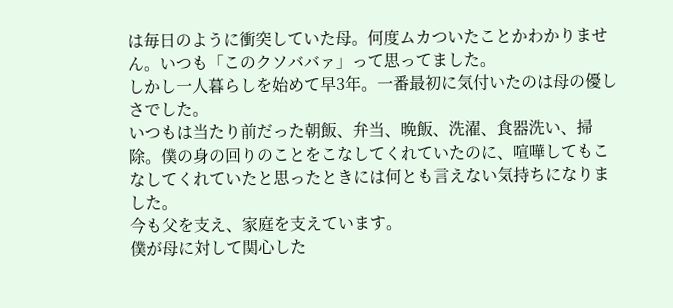は毎日のように衝突していた母。何度ムカついたことかわかりません。いつも「このクソババァ」って思ってました。
しかし一人暮らしを始めて早3年。一番最初に気付いたのは母の優しさでした。
いつもは当たり前だった朝飯、弁当、晩飯、洗濯、食器洗い、掃除。僕の身の回りのことをこなしてくれていたのに、喧嘩してもこなしてくれていたと思ったときには何とも言えない気持ちになりました。
今も父を支え、家庭を支えています。
僕が母に対して関心した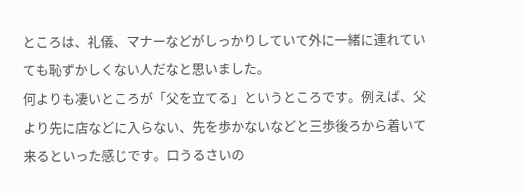ところは、礼儀、マナーなどがしっかりしていて外に一緒に連れていても恥ずかしくない人だなと思いました。
何よりも凄いところが「父を立てる」というところです。例えば、父より先に店などに入らない、先を歩かないなどと三歩後ろから着いて来るといった感じです。口うるさいの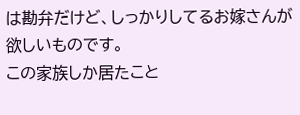は勘弁だけど、しっかりしてるお嫁さんが欲しいものです。
この家族しか居たこと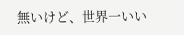無いけど、世界一いい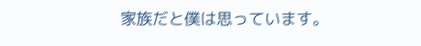家族だと僕は思っています。